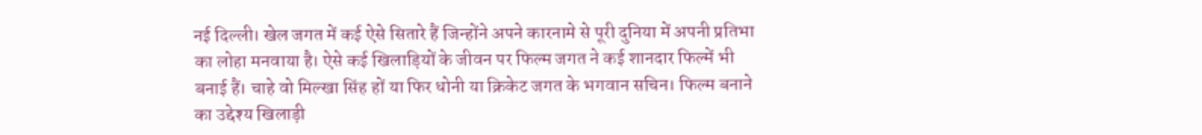नई दिल्ली। खेल जगत में कई ऐसे सितारे हैं जिन्होंने अपने कारनामे से पूरी दुनिया में अपनी प्रतिभा का लोहा मनवाया है। ऐसे कई खिलाड़ियों के जीवन पर फिल्म जगत ने कई शानदार फिल्में भी बनाई हैं। चाहे वो मिल्खा सिंह हों या फिर धोनी या क्रिकेट जगत के भगवान सचिन। फिल्म बनाने का उद्देश्य खिलाड़ी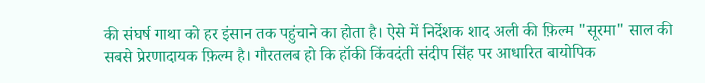की संघर्ष गाथा को हर इंसान तक पहुंचाने का होता है। ऐसे में निर्देशक शाद अली की फ़िल्म "सूरमा" साल की सबसे प्रेरणादायक फ़िल्म है। गौरतलब हो कि हॉकी किंवदंती संदीप सिंह पर आधारित बायोपिक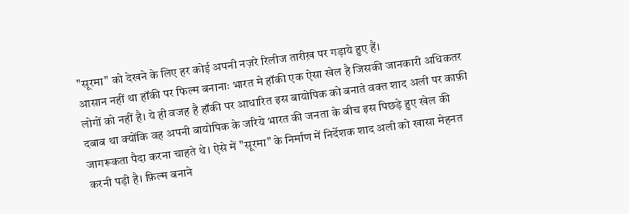"सूरमा" को देखने के लिए हर कोई अपनी नज़रे रिलीज तारीख़ पर गड़ाये हुए हैं।
आसान नहीं था हॉकी पर फिल्म बनानाः भारत मे हॉकी एक ऐसा खेल है जिसकी जानकारी अधिकतर लोगों को नहीं है। ये ही वजह है हॉकी पर आधारित इस बायोपिक को बनाते वक्त शाद अली पर काफ़ी दबाब था क्योंकि वह अपनी बायोपिक के जरिये भारत की जनता के बीच इस पिछड़े हुए खेल की जागरूकता पैदा करना चाहते थे। ऐसे में "सूरमा" के निर्माण में निर्देशक शाद अली को खासा मेहनत करनी पड़ी है। फ़िल्म बनाने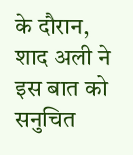के दौरान, शाद अली ने इस बात को सनुचित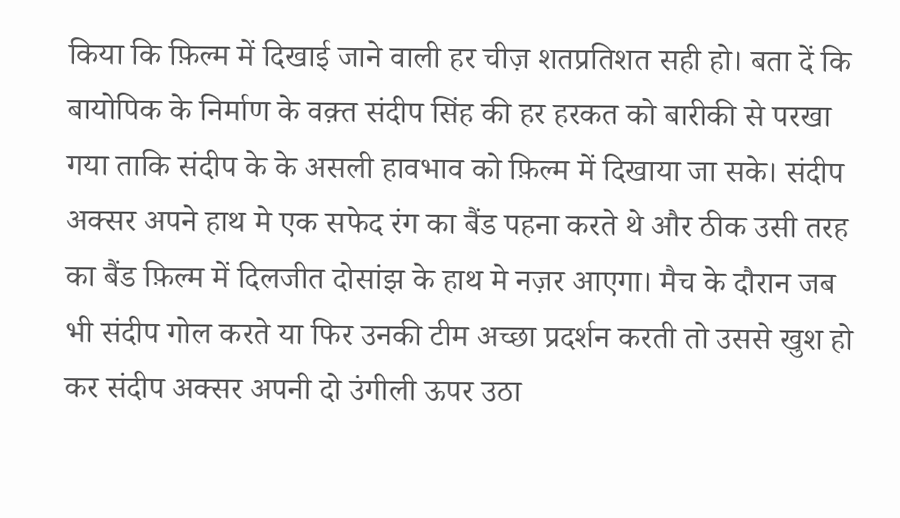किया कि फ़िल्म में दिखाई जाने वाली हर चीज़ शतप्रतिशत सही हो। बता दें कि बायोपिक के निर्माण के वक़्त संदीप सिंह की हर हरकत को बारीकी से परखा गया ताकि संदीप के के असली हावभाव को फ़िल्म में दिखाया जा सके। संदीप अक्सर अपने हाथ मे एक सफेद रंग का बैंड पहना करते थे और ठीक उसी तरह का बैंड फ़िल्म में दिलजीत दोसांझ के हाथ मे नज़र आएगा। मैच के दौरान जब भी संदीप गोल करते या फिर उनकी टीम अच्छा प्रदर्शन करती तो उससे खुश हो कर संदीप अक्सर अपनी दो उंगीली ऊपर उठा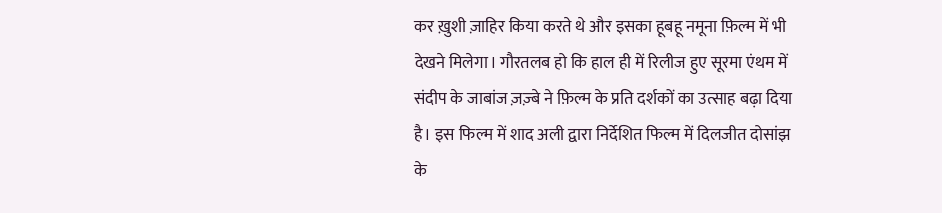कर ख़ुशी ज़ाहिर किया करते थे और इसका हूबहू नमूना फ़िल्म में भी देखने मिलेगा। गौरतलब हो कि हाल ही में रिलीज हुए सूरमा एंथम में संदीप के जाबांज ज़ज़्बे ने फ़िल्म के प्रति दर्शकों का उत्साह बढ़ा दिया है। इस फिल्म में शाद अली द्वारा निर्देशित फिल्म में दिलजीत दोसांझ के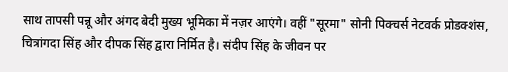साथ तापसी पन्नू और अंगद बेदी मुख्य भूमिका में नज़र आएंगे। वहीं "सूरमा" सोनी पिक्चर्स नेटवर्क प्रोडक्शंस, चित्रांगदा सिंह और दीपक सिंह द्वारा निर्मित है। संदीप सिंह के जीवन पर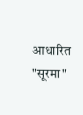आधारित "सूरमा"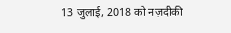13 जुलाई, 2018 को नज़दीकी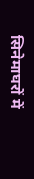सिनेमाघरों में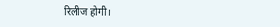रिलीज होगी।